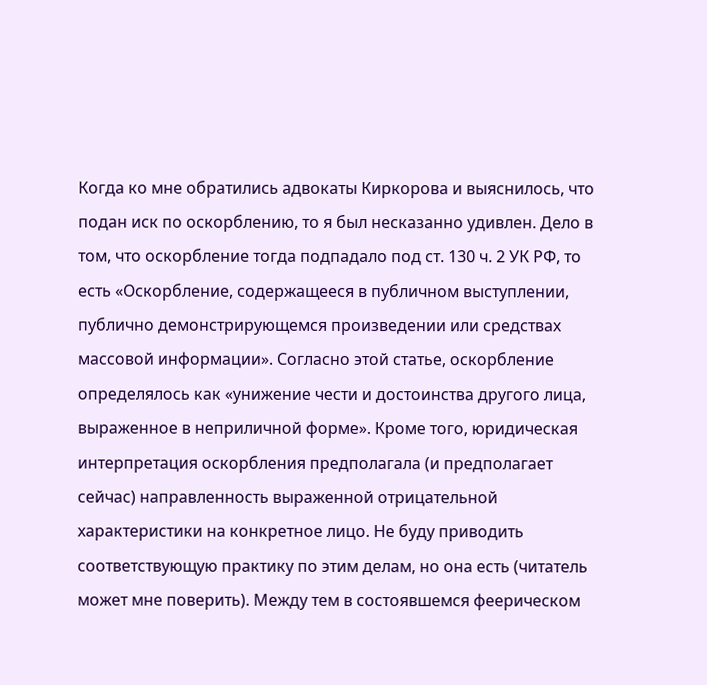Когда ко мне обратились адвокаты Киркорова и выяснилось, что подан иск по оскорблению, то я был несказанно удивлен. Дело в том, что оскорбление тогда подпадало под ст. 130 ч. 2 УК РФ, то есть «Оскорбление, содержащееся в публичном выступлении, публично демонстрирующемся произведении или средствах массовой информации». Согласно этой статье, оскорбление определялось как «унижение чести и достоинства другого лица, выраженное в неприличной форме». Кроме того, юридическая интерпретация оскорбления предполагала (и предполагает сейчас) направленность выраженной отрицательной характеристики на конкретное лицо. Не буду приводить соответствующую практику по этим делам, но она есть (читатель может мне поверить). Между тем в состоявшемся феерическом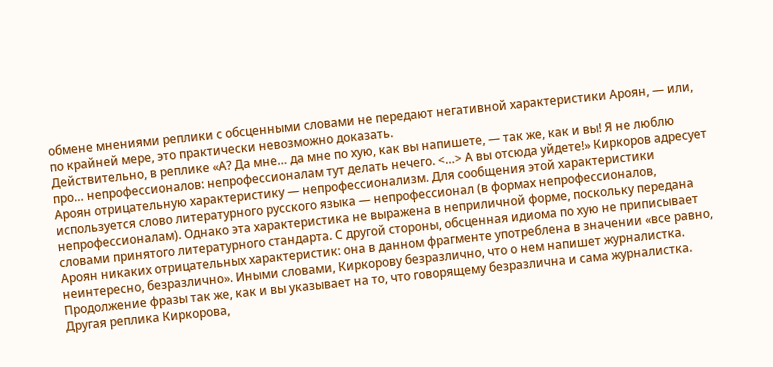обмене мнениями реплики с обсценными словами не передают негативной характеристики Ароян, — или, по крайней мере, это практически невозможно доказать.
Действительно, в реплике «А? Да мне… да мне по хую, как вы напишете, — так же, как и вы! Я не люблю про… непрофессионалов: непрофессионалам тут делать нечего. <…> А вы отсюда уйдете!» Киркоров адресует Ароян отрицательную характеристику — непрофессионализм. Для сообщения этой характеристики используется слово литературного русского языка — непрофессионал (в формах непрофессионалов, непрофессионалам). Однако эта характеристика не выражена в неприличной форме, поскольку передана словами принятого литературного стандарта. С другой стороны, обсценная идиома по хую не приписывает Ароян никаких отрицательных характеристик: она в данном фрагменте употреблена в значении «все равно, неинтересно, безразлично». Иными словами, Киркорову безразлично, что о нем напишет журналистка. Продолжение фразы так же, как и вы указывает на то, что говорящему безразлична и сама журналистка.
Другая реплика Киркорова,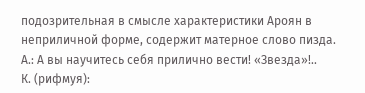подозрительная в смысле характеристики Ароян в неприличной форме, содержит матерное слово пизда.
А.: А вы научитесь себя прилично вести! «Звезда»!..
К. (рифмуя):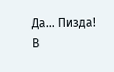Да… Пизда!
В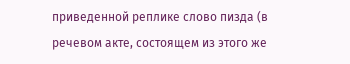приведенной реплике слово пизда (в речевом акте, состоящем из этого же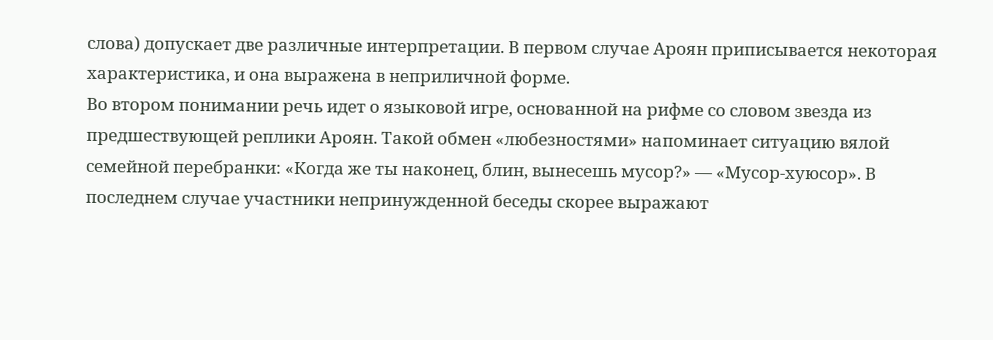слова) допускает две различные интерпретации. В первом случае Ароян приписывается некоторая характеристика, и она выражена в неприличной форме.
Во втором понимании речь идет о языковой игре, основанной на рифме со словом звезда из предшествующей реплики Ароян. Такой обмен «любезностями» напоминает ситуацию вялой семейной перебранки: «Когда же ты наконец, блин, вынесешь мусор?» — «Мусор-хуюсор». В последнем случае участники непринужденной беседы скорее выражают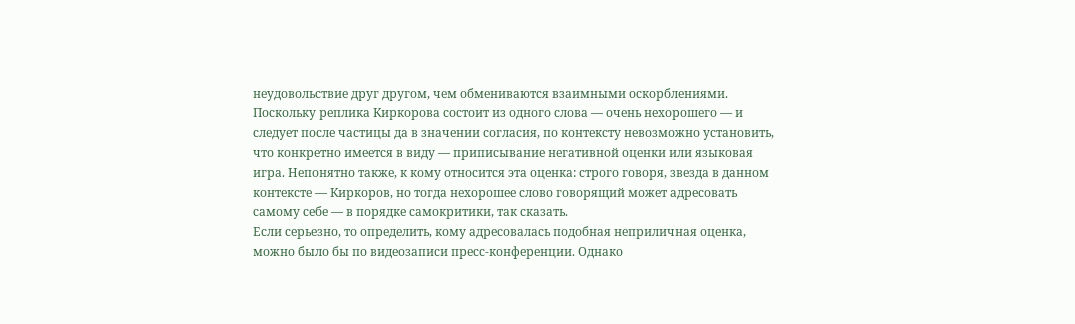неудовольствие друг другом, чем обмениваются взаимными оскорблениями.
Поскольку реплика Киркорова состоит из одного слова — очень нехорошего — и следует после частицы да в значении согласия, по контексту невозможно установить, что конкретно имеется в виду — приписывание негативной оценки или языковая игра. Непонятно также, к кому относится эта оценка: строго говоря, звезда в данном контексте — Киркоров, но тогда нехорошее слово говорящий может адресовать самому себе — в порядке самокритики, так сказать.
Если серьезно, то определить, кому адресовалась подобная неприличная оценка, можно было бы по видеозаписи пресс-конференции. Однако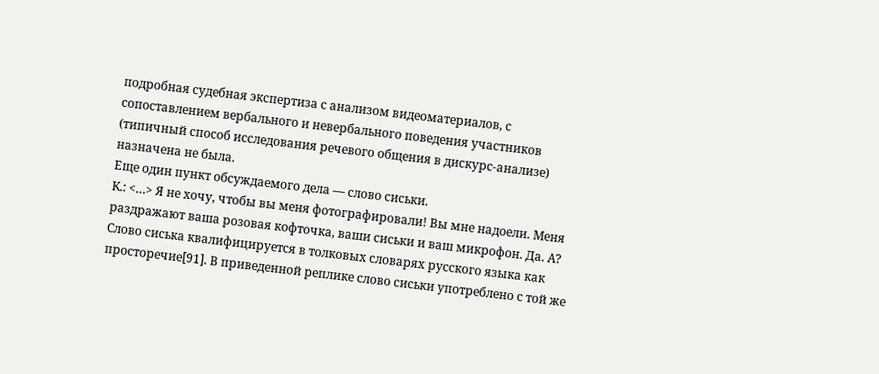подробная судебная экспертиза с анализом видеоматериалов, с сопоставлением вербального и невербального поведения участников (типичный способ исследования речевого общения в дискурс-анализе) назначена не была.
Еще один пункт обсуждаемого дела — слово сиськи.
К.: <…> Я не хочу, чтобы вы меня фотографировали! Вы мне надоели. Меня раздражают ваша розовая кофточка, ваши сиськи и ваш микрофон. Да. А?
Слово сиська квалифицируется в толковых словарях русского языка как просторечие[91]. В приведенной реплике слово сиськи употреблено с той же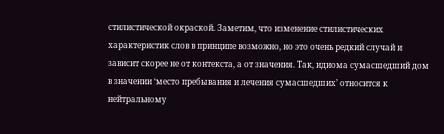стилистической окраской. Заметим, что изменение стилистических характеристик слов в принципе возможно, но это очень редкий случай и зависит скорее не от контекста, а от значения. Так, идиома сумасшедший дом в значении ‘место пребывания и лечения сумасшедших’ относится к нейтральному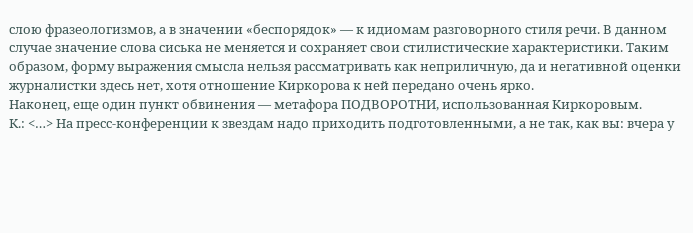слою фразеологизмов, а в значении «беспорядок» — к идиомам разговорного стиля речи. В данном случае значение слова сиська не меняется и сохраняет свои стилистические характеристики. Таким образом, форму выражения смысла нельзя рассматривать как неприличную, да и негативной оценки журналистки здесь нет, хотя отношение Киркорова к ней передано очень ярко.
Наконец, еще один пункт обвинения — метафора ПОДВОРОТНИ, использованная Киркоровым.
К.: <…> На пресс-конференции к звездам надо приходить подготовленными, а не так, как вы: вчера у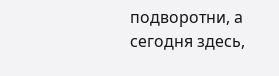подворотни, а сегодня здесь,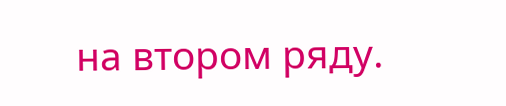на втором ряду.